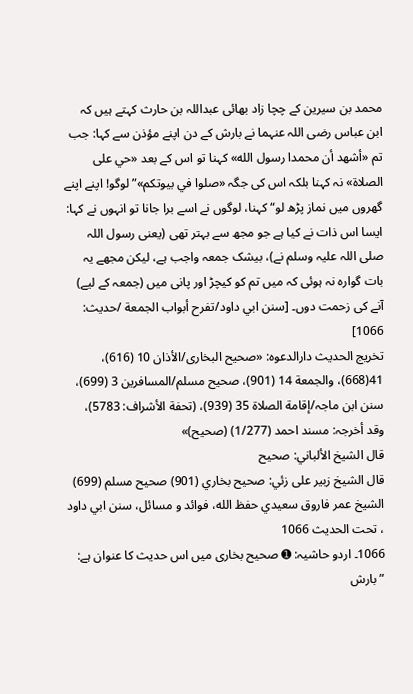محمد بن سیرین کے چچا زاد بھائی عبداللہ بن حارث کہتے ہیں کہ ابن عباس رضی اللہ عنہما نے بارش کے دن اپنے مؤذن سے کہا: جب تم «أشهد أن محمدا رسول الله» کہنا تو اس کے بعد «حي على الصلاة» نہ کہنا بلکہ اس کی جگہ «صلوا في بيوتكم»”لوگو! اپنے اپنے گھروں میں نماز پڑھ لو“ کہنا، لوگوں نے اسے برا جانا تو انہوں نے کہا: ایسا اس ذات نے کیا ہے جو مجھ سے بہتر تھی (یعنی رسول اللہ صلی اللہ علیہ وسلم نے)، بیشک جمعہ واجب ہے، لیکن مجھے یہ بات گوارہ نہ ہوئی کہ میں تم کو کیچڑ اور پانی میں (جمعہ کے لیے) آنے کی زحمت دوں۔ [سنن ابي داود/تفرح أبواب الجمعة /حدیث: 1066]
تخریج الحدیث دارالدعوہ: «صحیح البخاری/الأذان 10 (616)، 41(668)، والجمعة 14 (901)، صحیح مسلم/المسافرین 3 (699)، سنن ابن ماجہ/إقامة الصلاة 35 (939)، (تحفة الأشراف: 5783)، وقد أخرجہ: مسند احمد (1/277) (صحیح)»
قال الشيخ الألباني: صحيح
قال الشيخ زبير على زئي: صحيح بخاري (901) صحيح مسلم (699)
الشيخ عمر فاروق سعيدي حفظ الله، فوائد و مسائل، سنن ابي داود ، تحت الحديث 1066
1066۔ اردو حاشیہ: ➊ صحیح بخاری میں اس حدیث کا عنوان ہے: ”بارش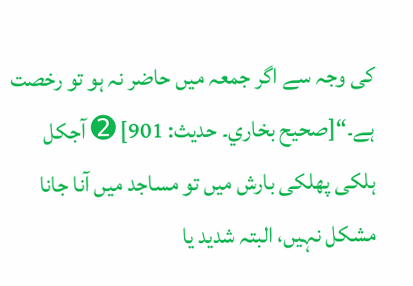کی وجہ سے اگر جمعہ میں حاضر نہ ہو تو رخصت ہے۔“[صحيح بخاري۔ حديث: 901] ➋ آجکل ہلکی پھلکی بارش میں تو مساجد میں آنا جانا مشکل نہیں، البتہ شدید یا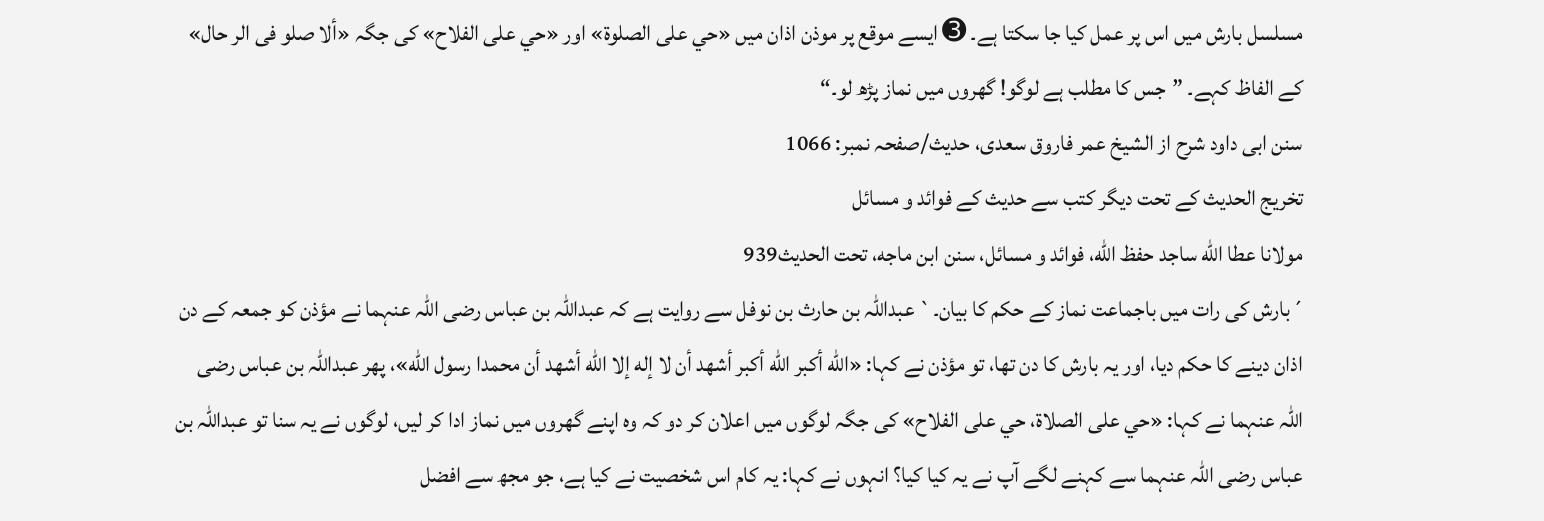مسلسل بارش میں اس پر عمل کیا جا سکتا ہے۔ ➌ ایسے موقع پر موذن اذان میں «حي على الصلوة» اور «حي على الفلاح» کی جگہ «ألا صلو فى الر حال» کے الفاظ کہے۔ ”جس کا مطلب ہے لوگو! گھروں میں نماز پڑھ لو۔“
سنن ابی داود شرح از الشیخ عمر فاروق سعدی، حدیث/صفحہ نمبر: 1066
تخریج الحدیث کے تحت دیگر کتب سے حدیث کے فوائد و مسائل
مولانا عطا الله ساجد حفظ الله، فوائد و مسائل، سنن ابن ماجه، تحت الحديث939
´بارش کی رات میں باجماعت نماز کے حکم کا بیان۔` عبداللہ بن حارث بن نوفل سے روایت ہے کہ عبداللہ بن عباس رضی اللہ عنہما نے مؤذن کو جمعہ کے دن اذان دینے کا حکم دیا، اور یہ بارش کا دن تھا، تو مؤذن نے کہا: «الله أكبر الله أكبر أشهد أن لا إله إلا الله أشهد أن محمدا رسول الله»، پھر عبداللہ بن عباس رضی اللہ عنہما نے کہا: «حي على الصلاة، حي على الفلاح» کی جگہ لوگوں میں اعلان کر دو کہ وہ اپنے گھروں میں نماز ادا کر لیں، لوگوں نے یہ سنا تو عبداللہ بن عباس رضی اللہ عنہما سے کہنے لگے آپ نے یہ کیا کیا؟ انہوں نے کہا: یہ کام اس شخصیت نے کیا ہے، جو مجھ سے افضل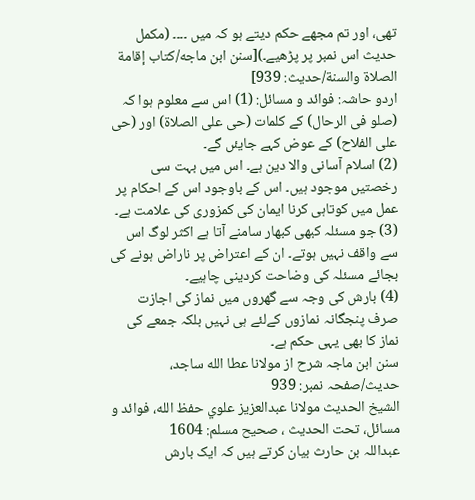تھی، اور تم مجھے حکم دیتے ہو کہ میں ۔۔۔۔ (مکمل حدیث اس نمبر پر پڑھیے۔)[سنن ابن ماجه/كتاب إقامة الصلاة والسنة/حدیث: 939]
اردو حاشہ: فوائد و مسائل: (1) اس سے معلوم ہوا کہ (صلو فی الرحال) کے کلمات (حی علی الصلاة) اور (حی علی الفلاح) کے عوض کہے جایئں گے۔
(2) اسلام آسانی والا دین ہے۔ اس میں بہت سی رخصتیں موجود ہیں۔ اس کے باوجود اس کے احکام پر عمل میں کوتاہی کرنا ایمان کی کمزوری کی علامت ہے۔
(3) جو مسئلہ کبھی کبھار سامنے آتا ہے اکثر لوگ اس سے واقف نہیں ہوتے۔ ان کے اعتراض پر ناراض ہونے کی بجائے مسئلہ کی وضاحت کردینی چاہیے۔
(4) بارش کی وجہ سے گھروں میں نماز کی اجازت صرف پنجگانہ نمازوں کےلئے ہی نہیں بلکہ جمعے کی نماز کا بھی یہی حکم ہے۔
سنن ابن ماجہ شرح از مولانا عطا الله ساجد، حدیث/صفحہ نمبر: 939
الشيخ الحديث مولانا عبدالعزيز علوي حفظ الله، فوائد و مسائل، تحت الحديث ، صحيح مسلم: 1604
عبداللہ بن حارث بیان کرتے ہیں کہ ایک بارش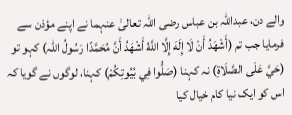والے دن، عبداللہ بن عباس رضی اللہ تعالیٰ عنہما نے اپنے مؤذن سے فرمایا جب تم (أَشْهَدُ أَنْ لَا إِلَهَ إِلَّا اللَّهُ أَشْهَدُ أَنَّ مُحَمَّدًا رَسُولُ اللّٰہ) کہو تو (حَيَّ عَلَى الصَّلَاةِ) نہ کہنا (صَلُّوا فِي بُيُوتِكُمْ) کہنا، لوگوں نے گویا کہ اس کو ایک نیا کام خیال کیا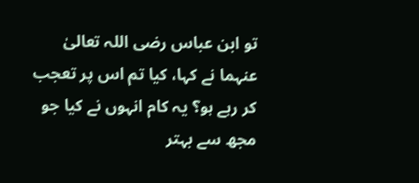تو ابن عباس رضی اللہ تعالیٰ عنہما نے کہا، کیا تم اس پر تعجب کر رہے ہو؟ یہ کام انہوں نے کیا جو مجھ سے بہتر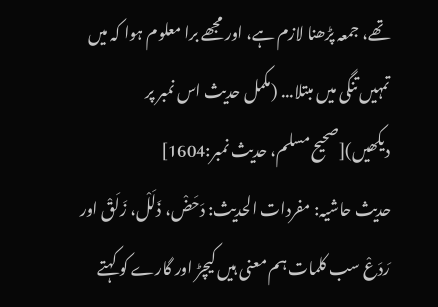تھے، جمعہ پڑھنا لازم ہے، اور مجھے برا معلوم ہوا کہ میں تمہیں تنگی میں مبتلا... (مکمل حدیث اس نمبر پر دیکھیں)[صحيح مسلم، حديث نمبر:1604]
حدیث حاشیہ: مفردات الحدیث: دَحَضْ، ذَلَلْ، زَلَقْ اور رَدَعْ سب کلمات ہم معنی ہیں کیچڑ اور گارے کو کہتے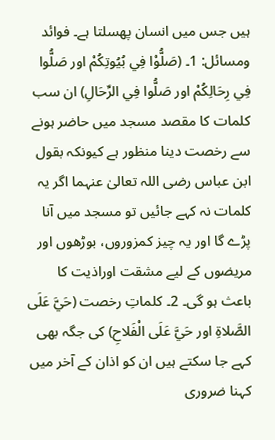ہیں جس میں انسان پھسلتا ہے۔ فوائد ومسائل: 1۔ (صَلُّوْا فِي بُيُوتِكُمْ اور صَلُّوا فِي رِحَالِكُمْ اور صَلُّوا فِي الرِّحَالِ) ان سب کلمات کا مقصد مسجد میں حاضر ہونے سے رخصت دینا منظور ہے کیونکہ بقول ابن عباس رضی اللہ تعالیٰ عنہما اگر یہ کلمات نہ کہے جائیں تو مسجد میں آنا پڑے گا اور یہ چیز کمزوروں، بوڑھوں اور مریضوں کے لیے مشقت اوراذیت کا باعث ہو گی۔ 2۔ کلماتِ رخصت (حَيَّ عَلَى الصَّلاةِ اور حَيَّ عَلَى الْفَلاحِ) كی جگہ بھی کہے جا سکتے ہیں ان کو اذان کے آخر میں کہنا ضروری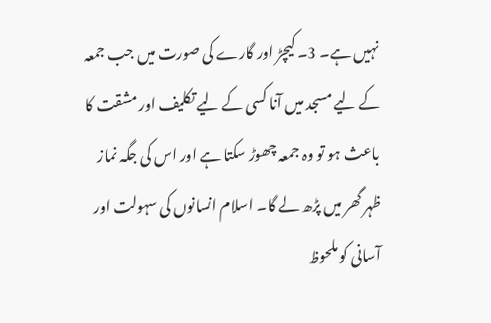نہیں ہے۔ 3۔ کیچڑ اور گارے کی صورت میں جب جمعہ کے لیے مسجد میں آنا کسی کے لیے تکلیف اور مشقت کا باعث ہو تو وہ جمعہ چھوڑ سکتا ہے اور اس کی جگہ نماز ظہر گھر میں پڑھ لے گا۔ اسلام انسانوں کی سہولت اور آسانی کو ملحوظ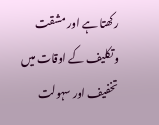رکھتا ہے اور مشقت وتکلیف کے اوقات میں تخفیف اور سہولت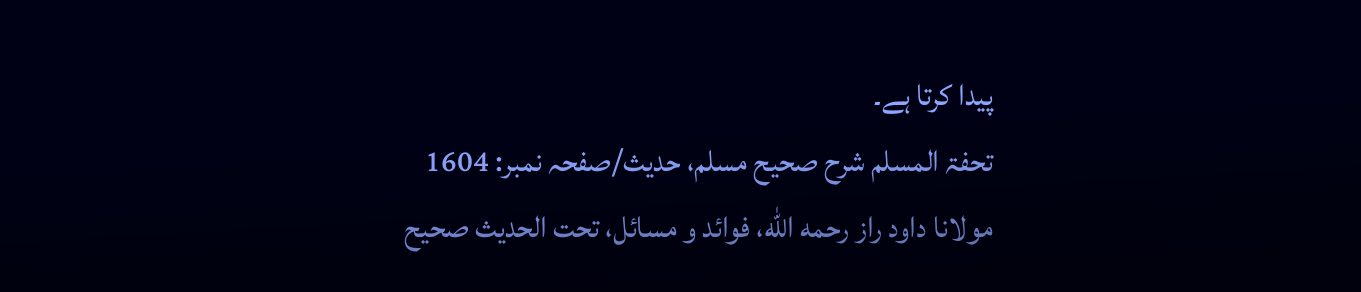پیدا کرتا ہے۔
تحفۃ المسلم شرح صحیح مسلم، حدیث/صفحہ نمبر: 1604
مولانا داود راز رحمه الله، فوائد و مسائل، تحت الحديث صحيح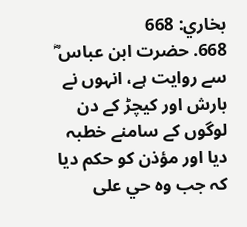بخاري: 668
668. حضرت ابن عباس ؓ سے روایت ہے، انہوں نے بارش اور کیچڑ کے دن لوگوں کے سامنے خطبہ دیا اور مؤذن کو حکم دیا کہ جب وہ حي على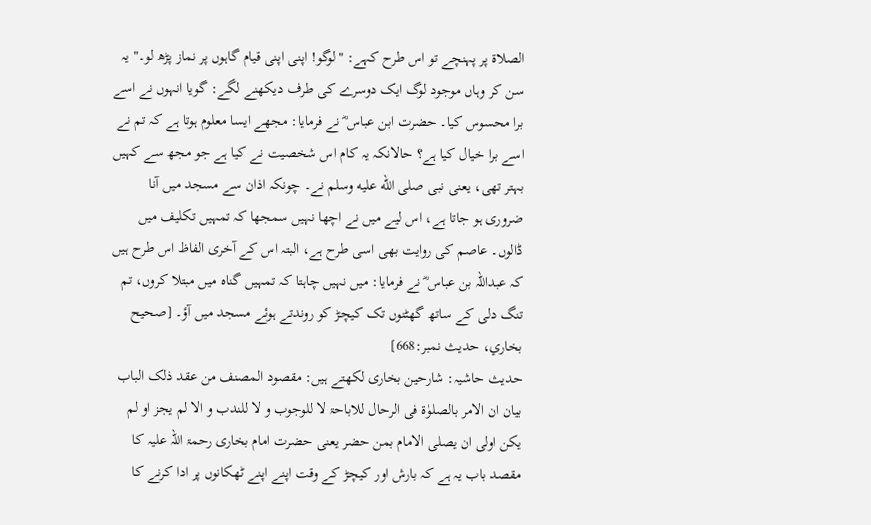الصلاة پر پہنچے تو اس طرح کہے: "لوگو! اپنی اپنی قیام گاہوں پر نماز پڑھ لو۔" یہ سن کر وہاں موجود لوگ ایک دوسرے کی طرف دیکھنے لگے: گویا انہوں نے اسے برا محسوس کیا۔ حضرت ابن عباس ؓ نے فرمایا: مجھے ایسا معلوم ہوتا ہے کہ تم نے اسے برا خیال کیا ہے؟ حالانکہ یہ کام اس شخصیت نے کیا ہے جو مجھ سے کہیں بہتر تھی، یعنی نبی صلى الله عليه وسلم نے۔ چونکہ اذان سے مسجد میں آنا ضروری ہو جاتا ہے، اس لیے میں نے اچھا نہیں سمجھا کہ تمہیں تکلیف میں ڈالوں۔ عاصم کی روایت بھی اسی طرح ہے، البتہ اس کے آخری الفاظ اس طرح ہیں کہ عبداللہ بن عباس ؓ نے فرمایا: میں نہیں چاہتا کہ تمہیں گناہ میں مبتلا کروں، تم تنگ دلی کے ساتھ گھٹنوں تک کیچڑ کو روندتے ہوئے مسجد میں آؤ۔ [صحيح بخاري، حديث نمبر:668]
حدیث حاشیہ: شارحین بخاری لکھتے ہیں: مقصود المصنف من عقد ذلک الباب بیان ان الامر بالصلوٰۃ فی الرحال للاباحۃ لا للوجوب و لا للندب و الا لم یجز او لم یکن اولی ان یصلی الامام بمن حضر یعنی حضرت امام بخاری رحمۃ اللہ علیہ کا مقصد باب یہ ہے کہ بارش اور کیچڑ کے وقت اپنے اپنے ٹھکانوں پر ادا کرنے کا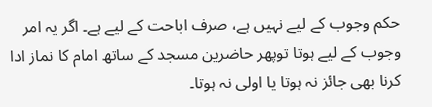حکم وجوب کے لیے نہیں ہے، صرف اباحت کے لیے ہے۔ اگر یہ امر وجوب کے لیے ہوتا توپھر حاضرین مسجد کے ساتھ امام کا نماز ادا کرنا بھی جائز نہ ہوتا یا اولی نہ ہوتا۔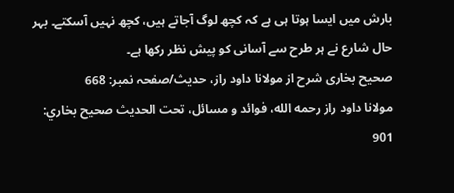بارش میں ایسا ہوتا ہی ہے کہ کچھ لوگ آجاتے ہیں، کچھ نہیں آسکتے۔ بہر حال شارع نے ہر طرح سے آسانی کو پیش نظر رکھا ہے۔
صحیح بخاری شرح از مولانا داود راز، حدیث/صفحہ نمبر: 668
مولانا داود راز رحمه الله، فوائد و مسائل، تحت الحديث صحيح بخاري: 901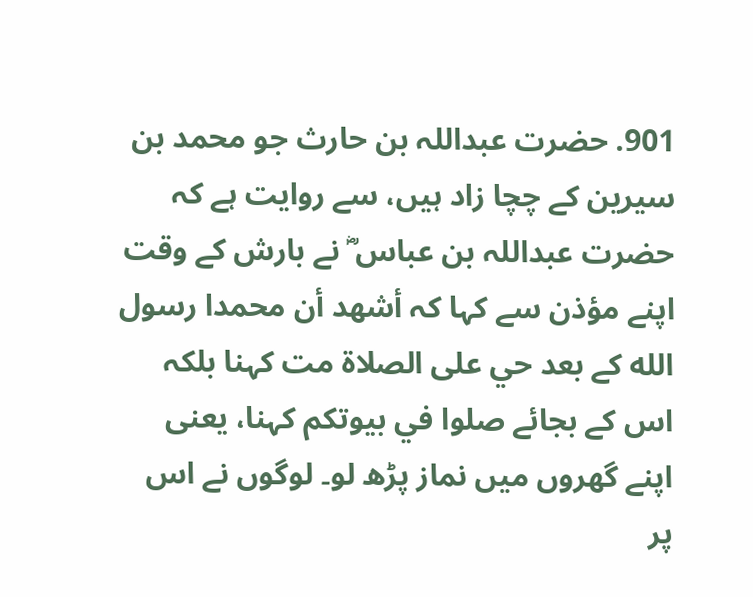901. حضرت عبداللہ بن حارث جو محمد بن سیرین کے چچا زاد ہیں، سے روایت ہے کہ حضرت عبداللہ بن عباس ؓ نے بارش کے وقت اپنے مؤذن سے کہا کہ أشهد أن محمدا رسول الله کے بعد حي على الصلاة مت کہنا بلکہ اس کے بجائے صلوا في بيوتكم کہنا، یعنی اپنے گھروں میں نماز پڑھ لو۔ لوگوں نے اس پر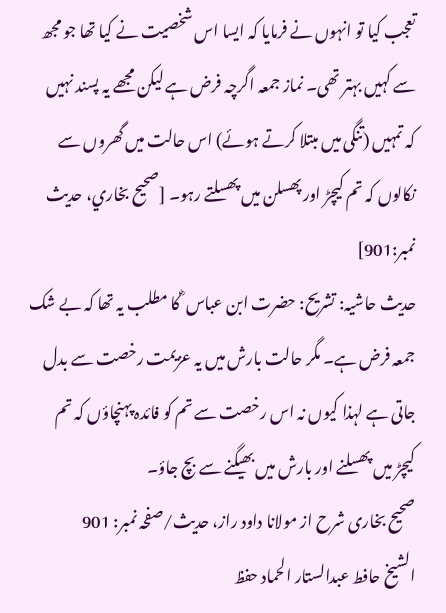تعجب کیا تو انہوں نے فرمایا کہ ایسا اس شخصیت نے کیا تھا جو مجھ سے کہیں بہتر تھی۔ نماز جمعہ اگرچہ فرض ہے لیکن مجھے یہ پسند نہیں کہ تمہیں (تنگی میں مبتلا کرتے ہوئے) اس حالت میں گھروں سے نکالوں کہ تم کیچڑ اور پھسلن میں پھسلتے رہو۔ [صحيح بخاري، حديث نمبر:901]
حدیث حاشیہ: تشریح: حضرت ابن عباس ؓ کا مطلب یہ تھا کہ بے شک جمعہ فرض ہے۔ مگر حالت بارش میں یہ عزیمت رخصت سے بدل جاتی ہے لہذا کیوں نہ اس رخصت سے تم کو فائدہ پہنچاؤں کہ تم کیچڑ میں پھسلنے اور بارش میں بھیگنے سے بچ جاؤ۔
صحیح بخاری شرح از مولانا داود راز، حدیث/صفحہ نمبر: 901
الشيخ حافط عبدالستار الحماد حفظ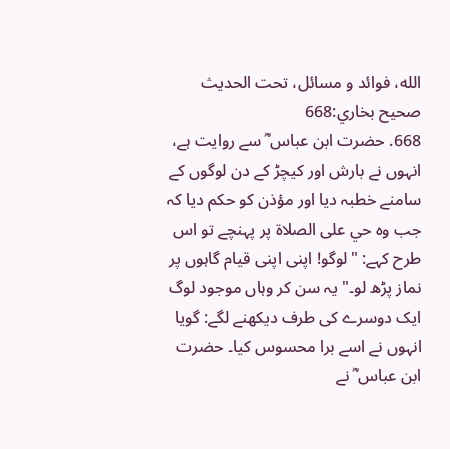الله، فوائد و مسائل، تحت الحديث صحيح بخاري:668
668. حضرت ابن عباس ؓ سے روایت ہے، انہوں نے بارش اور کیچڑ کے دن لوگوں کے سامنے خطبہ دیا اور مؤذن کو حکم دیا کہ جب وہ حي على الصلاة پر پہنچے تو اس طرح کہے: "لوگو! اپنی اپنی قیام گاہوں پر نماز پڑھ لو۔" یہ سن کر وہاں موجود لوگ ایک دوسرے کی طرف دیکھنے لگے: گویا انہوں نے اسے برا محسوس کیا۔ حضرت ابن عباس ؓ نے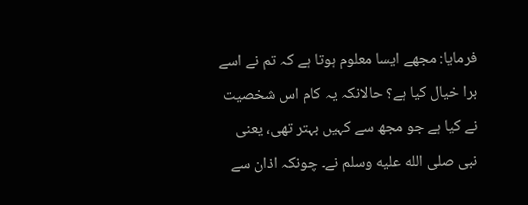فرمایا: مجھے ایسا معلوم ہوتا ہے کہ تم نے اسے برا خیال کیا ہے؟ حالانکہ یہ کام اس شخصیت نے کیا ہے جو مجھ سے کہیں بہتر تھی، یعنی نبی صلى الله عليه وسلم نے۔ چونکہ اذان سے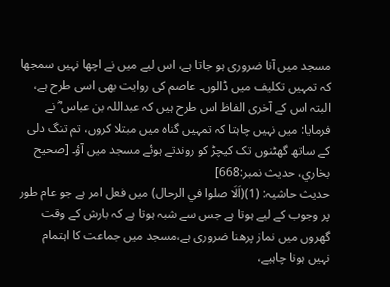مسجد میں آنا ضروری ہو جاتا ہے، اس لیے میں نے اچھا نہیں سمجھا کہ تمہیں تکلیف میں ڈالوں۔ عاصم کی روایت بھی اسی طرح ہے، البتہ اس کے آخری الفاظ اس طرح ہیں کہ عبداللہ بن عباس ؓ نے فرمایا: میں نہیں چاہتا کہ تمہیں گناہ میں مبتلا کروں، تم تنگ دلی کے ساتھ گھٹنوں تک کیچڑ کو روندتے ہوئے مسجد میں آؤ۔ [صحيح بخاري، حديث نمبر:668]
حدیث حاشیہ: (1)(اَلَا صلوا في الرحال) میں فعل امر ہے جو عام طور پر وجوب کے لیے ہوتا ہے جس سے شبہ ہوتا ہے کہ بارش کے وقت گھروں میں نماز پرھنا ضروری ہے،مسجد میں جماعت کا اہتمام نہیں ہونا چاہیے،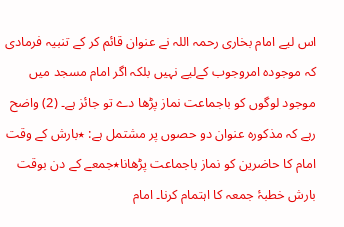اس لیے امام بخاری رحمہ اللہ نے عنوان قائم کر کے تنبیہ فرمادی کہ موجودہ امروجوب کےلیے نہیں بلکہ اگر امام مسجد میں موجود لوگوں کو باجماعت نماز پڑھا دے تو جائز ہے۔ (2) واضح رہے کہ مذکورہ عنوان دو حصوں پر مشتمل ہے: ٭بارش کے وقت امام کا حاضرین کو نماز باجماعت پڑھانا٭جمعے کے دن بوقت بارش خطبۂ جمعہ کا اہتمام کرنا۔ امام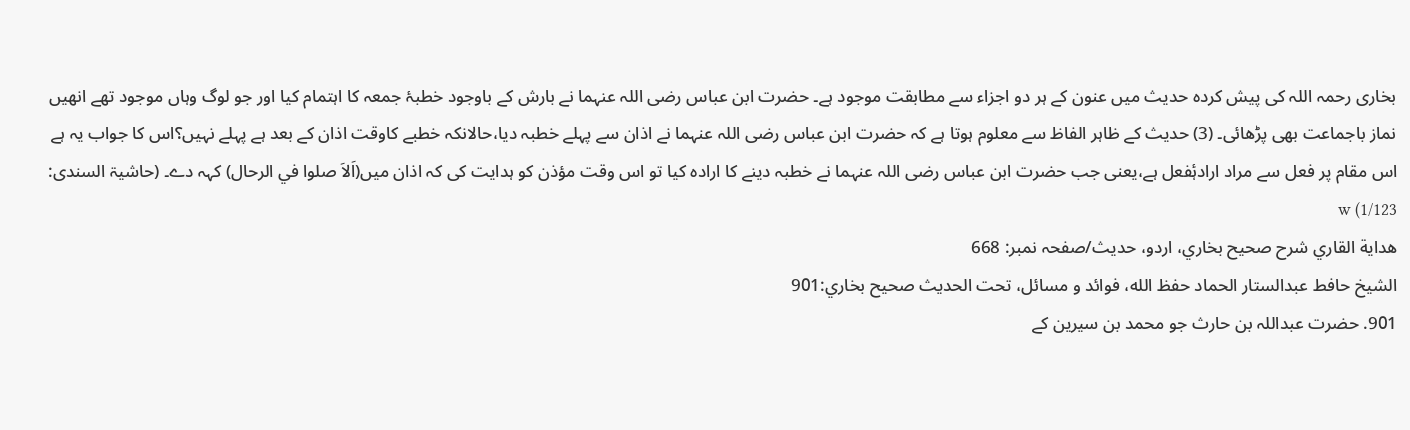بخاری رحمہ اللہ کی پیش کردہ حدیث میں عنون کے ہر دو اجزاء سے مطابقت موجود ہے۔ حضرت ابن عباس رضی اللہ عنہما نے بارش کے باوجود خطبۂ جمعہ کا اہتمام کیا اور جو لوگ وہاں موجود تھے انھیں نماز باجماعت بھی پڑھائی۔ (3) حدیث کے ظاہر الفاظ سے معلوم ہوتا ہے کہ حضرت ابن عباس رضی اللہ عنہما نے اذان سے پہلے خطبہ دیا،حالانکہ خطبے کاوقت اذان کے بعد ہے پہلے نہیں؟اس کا جواب یہ ہے اس مقام پر فعل سے مراد ارادۂفعل ہے،یعنی جب حضرت ابن عباس رضی اللہ عنہما نے خطبہ دینے کا ارادہ کیا تو اس وقت مؤذن کو ہدایت کی کہ اذان میں(اَلاَ صلوا في الرحال) کہہ دے۔ (حاشیۃ السندی: 1/123) w
هداية القاري شرح صحيح بخاري، اردو، حدیث/صفحہ نمبر: 668
الشيخ حافط عبدالستار الحماد حفظ الله، فوائد و مسائل، تحت الحديث صحيح بخاري:901
901. حضرت عبداللہ بن حارث جو محمد بن سیرین کے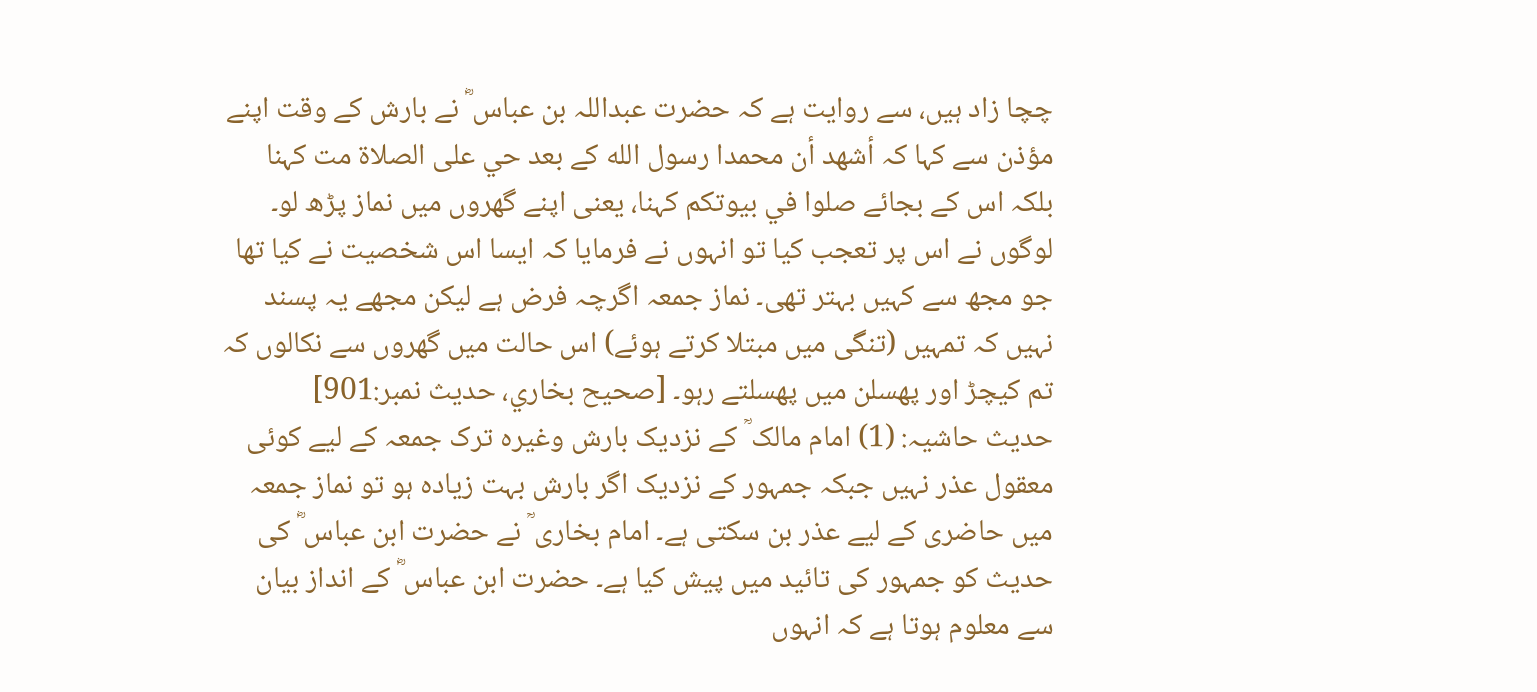چچا زاد ہیں، سے روایت ہے کہ حضرت عبداللہ بن عباس ؓ نے بارش کے وقت اپنے مؤذن سے کہا کہ أشهد أن محمدا رسول الله کے بعد حي على الصلاة مت کہنا بلکہ اس کے بجائے صلوا في بيوتكم کہنا، یعنی اپنے گھروں میں نماز پڑھ لو۔ لوگوں نے اس پر تعجب کیا تو انہوں نے فرمایا کہ ایسا اس شخصیت نے کیا تھا جو مجھ سے کہیں بہتر تھی۔ نماز جمعہ اگرچہ فرض ہے لیکن مجھے یہ پسند نہیں کہ تمہیں (تنگی میں مبتلا کرتے ہوئے) اس حالت میں گھروں سے نکالوں کہ تم کیچڑ اور پھسلن میں پھسلتے رہو۔ [صحيح بخاري، حديث نمبر:901]
حدیث حاشیہ: (1) امام مالک ؒ کے نزدیک بارش وغیرہ ترک جمعہ کے لیے کوئی معقول عذر نہیں جبکہ جمہور کے نزدیک اگر بارش بہت زیادہ ہو تو نماز جمعہ میں حاضری کے لیے عذر بن سکتی ہے۔ امام بخاری ؒ نے حضرت ابن عباس ؓ کی حدیث کو جمہور کی تائید میں پیش کیا ہے۔ حضرت ابن عباس ؓ کے انداز بیان سے معلوم ہوتا ہے کہ انہوں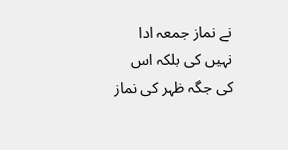نے نماز جمعہ ادا نہیں کی بلکہ اس کی جگہ ظہر کی نماز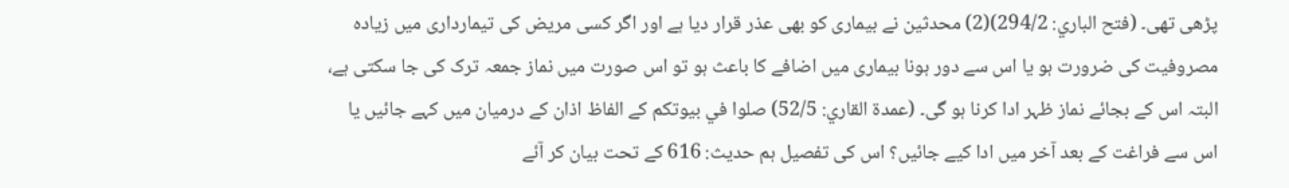پڑھی تھی۔ (فتح الباري: 294/2)(2) محدثین نے بیماری کو بھی عذر قرار دیا ہے اور اگر کسی مریض کی تیمارداری میں زیادہ مصروفیت کی ضرورت ہو یا اس سے دور ہونا بیماری میں اضافے کا باعث ہو تو اس صورت میں نماز جمعہ ترک کی جا سکتی ہے، البتہ اس کے بجائے نماز ظہر ادا کرنا ہو گی۔ (عمدة القاري: 52/5) صلوا في بيوتكم کے الفاظ اذان کے درمیان میں کہے جائیں یا اس سے فراغت کے بعد آخر میں ادا کیے جائیں؟ اس کی تفصیل ہم حدیث: 616 کے تحت بیان کر آئے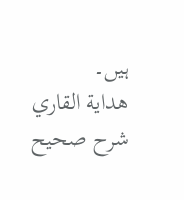ہیں۔
هداية القاري شرح صحيح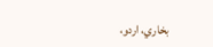بخاري، اردو،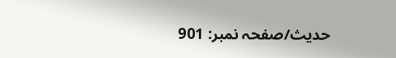حدیث/صفحہ نمبر: 901